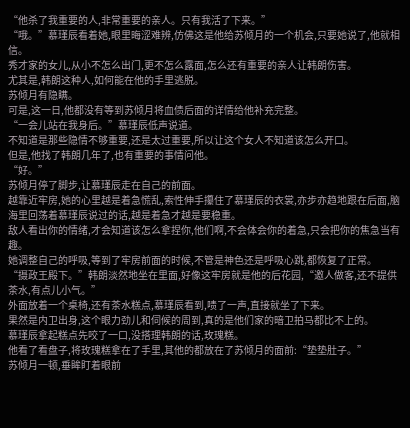“他杀了我重要的人,非常重要的亲人。只有我活了下来。”
“哦。”慕瑾辰看着她,眼里晦涩难辨,仿佛这是他给苏倾月的一个机会,只要她说了,他就相信。
秀才家的女儿,从小不怎么出门,更不怎么露面,怎么还有重要的亲人让韩朗伤害。
尤其是,韩朗这种人,如何能在他的手里逃脱。
苏倾月有隐瞒。
可是,这一日,他都没有等到苏倾月将血债后面的详情给他补充完整。
“一会儿站在我身后。”慕瑾辰低声说道。
不知道是那些隐情不够重要,还是太过重要,所以让这个女人不知道该怎么开口。
但是,他找了韩朗几年了,也有重要的事情问他。
“好。”
苏倾月停了脚步,让慕瑾辰走在自己的前面。
越靠近牢房,她的心里越是着急慌乱,索性伸手攥住了慕瑾辰的衣裳,亦步亦趋地跟在后面,脑海里回荡着慕瑾辰说过的话,越是着急才越是要稳重。
敌人看出你的情绪,才会知道该怎么拿捏你,他们啊,不会体会你的着急,只会把你的焦急当有趣。
她调整自己的呼吸,等到了牢房前面的时候,不管是神色还是呼吸心跳,都恢复了正常。
“摄政王殿下。”韩朗淡然地坐在里面,好像这牢房就是他的后花园,“邀人做客,还不提供茶水,有点儿小气。”
外面放着一个桌椅,还有茶水糕点,慕瑾辰看到,啧了一声,直接就坐了下来。
果然是内卫出身,这个眼力劲儿和伺候的周到,真的是他们家的暗卫拍马都比不上的。
慕瑾辰拿起糕点先咬了一口,没搭理韩朗的话,玫瑰糕。
他看了看盘子,将玫瑰糕拿在了手里,其他的都放在了苏倾月的面前:“垫垫肚子。”
苏倾月一顿,垂眸盯着眼前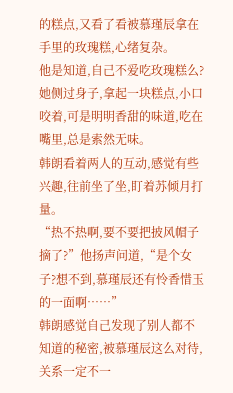的糕点,又看了看被慕瑾辰拿在手里的玫瑰糕,心绪复杂。
他是知道,自己不爱吃玫瑰糕么?
她侧过身子,拿起一块糕点,小口咬着,可是明明香甜的味道,吃在嘴里,总是索然无味。
韩朗看着两人的互动,感觉有些兴趣,往前坐了坐,盯着苏倾月打量。
“热不热啊,要不要把披风帽子摘了?”他扬声问道,“是个女子?想不到,慕瑾辰还有怜香惜玉的一面啊……”
韩朗感觉自己发现了别人都不知道的秘密,被慕瑾辰这么对待,关系一定不一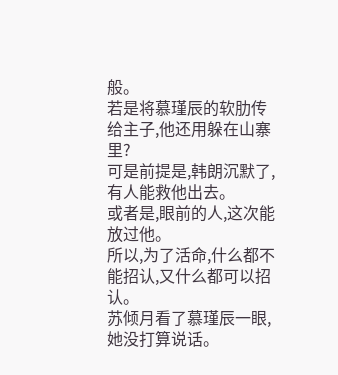般。
若是将慕瑾辰的软肋传给主子,他还用躲在山寨里?
可是前提是,韩朗沉默了,有人能救他出去。
或者是,眼前的人,这次能放过他。
所以,为了活命,什么都不能招认,又什么都可以招认。
苏倾月看了慕瑾辰一眼,她没打算说话。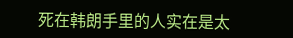死在韩朗手里的人实在是太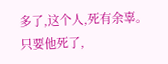多了,这个人,死有余辜。
只要他死了,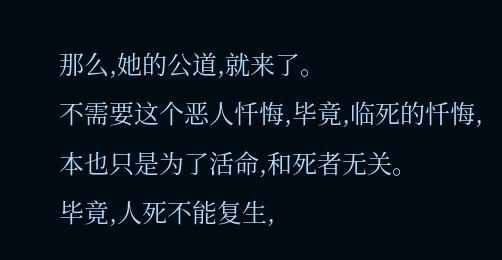那么,她的公道,就来了。
不需要这个恶人忏悔,毕竟,临死的忏悔,本也只是为了活命,和死者无关。
毕竟,人死不能复生,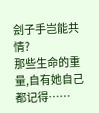刽子手岂能共情?
那些生命的重量,自有她自己都记得……